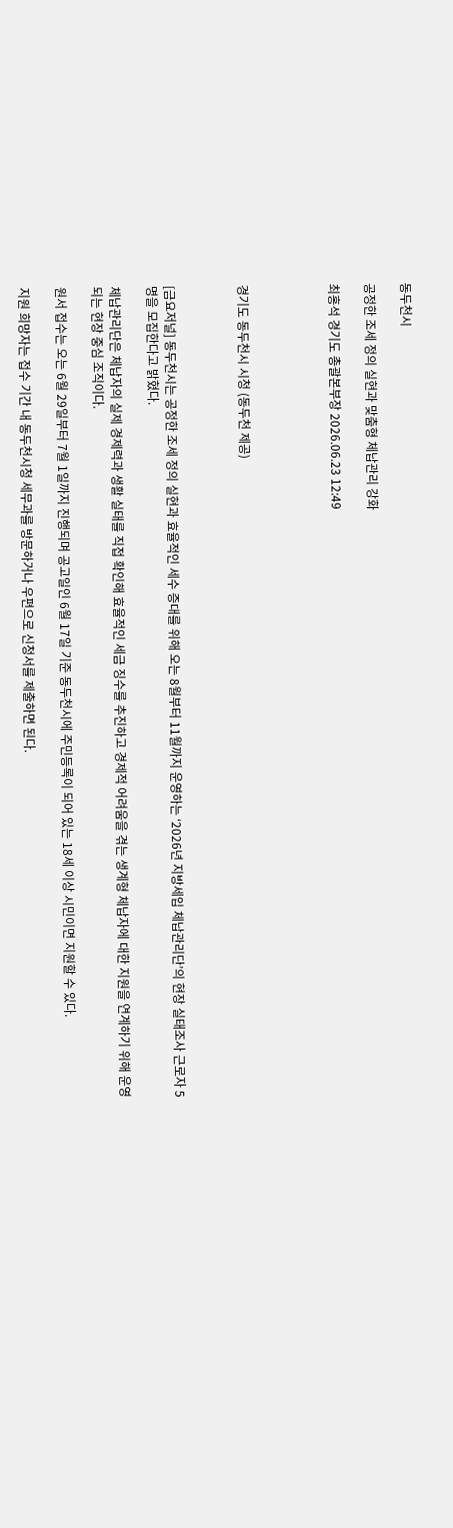동두천시

공정한 조세 정의 실현과 맞춤형 체납관리 강화

최홍석 경기도 총괄본부장 2026.06.23 12:49




경기도 동두천시 시청 (동두천 제공)



[금요저널] 동두천시는 공정한 조세 정의 실현과 효율적인 세수 증대를 위해 오는 8월부터 11월까지 운영하는 ‘2026년 지방세입 체납관리단’의 현장 실태조사 근로자 5명을 모집한다고 밝혔다.

체납관리단은 체납자의 실제 경제력과 생활 실태를 직접 확인해 효율적인 세금 징수를 추진하고 경제적 어려움을 겪는 생계형 체납자에 대한 지원을 연계하기 위해 운영되는 현장 중심 조직이다.

원서 접수는 오는 6월 29일부터 7월 1일까지 진행되며 공고일인 6월 17일 기준 동두천시에 주민등록이 되어 있는 18세 이상 시민이면 지원할 수 있다.

지원 희망자는 접수 기간 내 동두천시청 세무과를 방문하거나 우편으로 신청서를 제출하면 된다.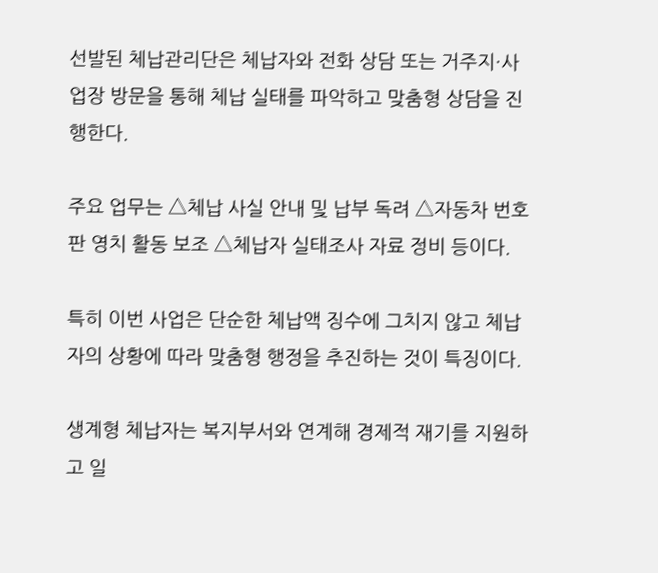선발된 체납관리단은 체납자와 전화 상담 또는 거주지·사업장 방문을 통해 체납 실태를 파악하고 맞춤형 상담을 진행한다.

주요 업무는 △체납 사실 안내 및 납부 독려 △자동차 번호판 영치 활동 보조 △체납자 실태조사 자료 정비 등이다.

특히 이번 사업은 단순한 체납액 징수에 그치지 않고 체납자의 상황에 따라 맞춤형 행정을 추진하는 것이 특징이다.

생계형 체납자는 복지부서와 연계해 경제적 재기를 지원하고 일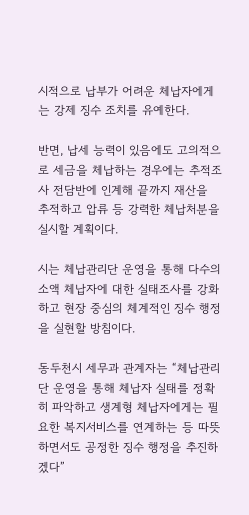시적으로 납부가 어려운 체납자에게는 강제 징수 조치를 유예한다.

반면, 납세 능력이 있음에도 고의적으로 세금을 체납하는 경우에는 추적조사 전담반에 인계해 끝까지 재산을 추적하고 압류 등 강력한 체납처분을 실시할 계획이다.

시는 체납관리단 운영을 통해 다수의 소액 체납자에 대한 실태조사를 강화하고 현장 중심의 체계적인 징수 행정을 실현할 방침이다.

동두천시 세무과 관계자는 “체납관리단 운영을 통해 체납자 실태를 정확히 파악하고 생계형 체납자에게는 필요한 복지서비스를 연계하는 등 따뜻하면서도 공정한 징수 행정을 추진하겠다”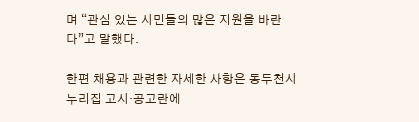며 “관심 있는 시민들의 많은 지원을 바란다”고 말했다.

한편 채용과 관련한 자세한 사항은 동두천시 누리집 고시·공고란에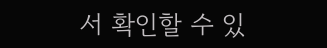서 확인할 수 있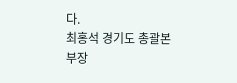다.
최홍석 경기도 총괄본부장